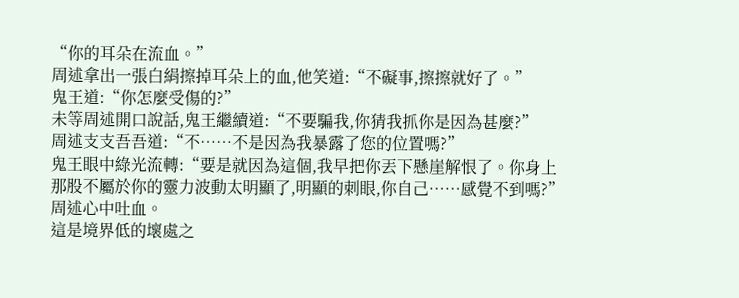“你的耳朵在流血。”
周述拿出一張白絹擦掉耳朵上的血,他笑道:“不礙事,擦擦就好了。”
鬼王道:“你怎麼受傷的?”
未等周述開口說話,鬼王繼續道:“不要騙我,你猜我抓你是因為甚麼?”
周述支支吾吾道:“不……不是因為我暴露了您的位置嗎?”
鬼王眼中綠光流轉:“要是就因為這個,我早把你丟下懸崖解恨了。你身上那股不屬於你的靈力波動太明顯了,明顯的刺眼,你自己……感覺不到嗎?”
周述心中吐血。
這是境界低的壞處之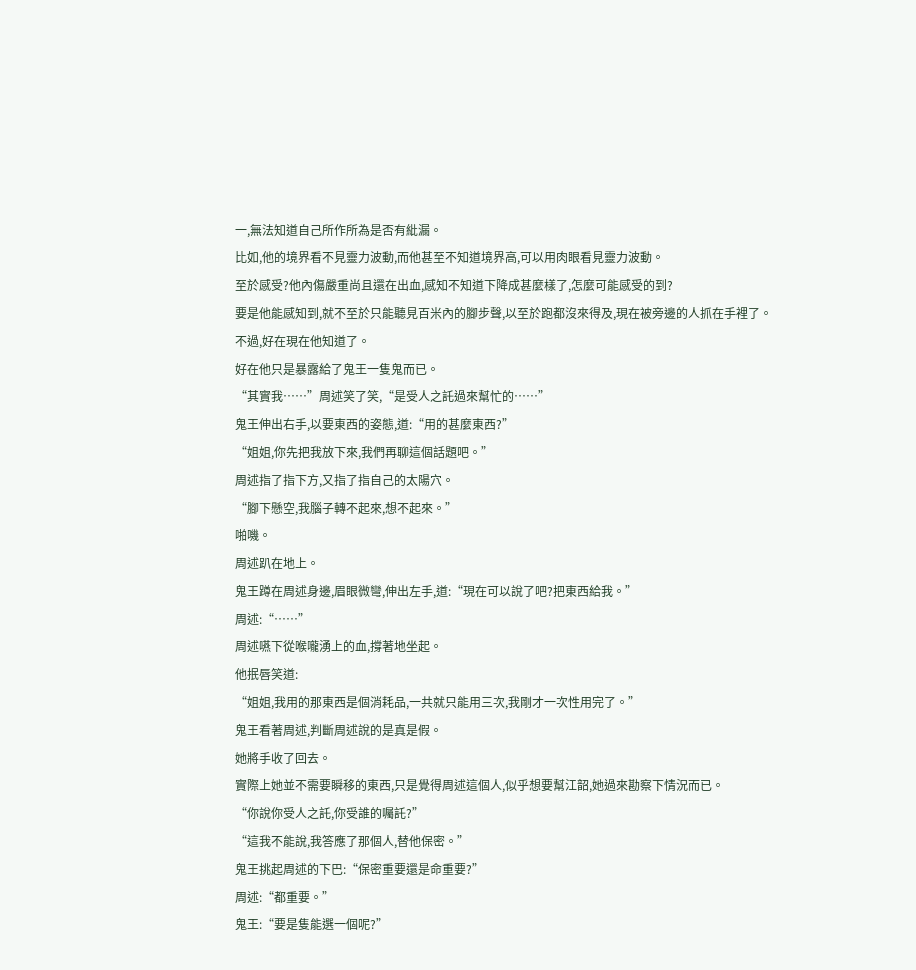一,無法知道自己所作所為是否有紕漏。
比如,他的境界看不見靈力波動,而他甚至不知道境界高,可以用肉眼看見靈力波動。
至於感受?他內傷嚴重尚且還在出血,感知不知道下降成甚麼樣了,怎麼可能感受的到?
要是他能感知到,就不至於只能聽見百米內的腳步聲,以至於跑都沒來得及,現在被旁邊的人抓在手裡了。
不過,好在現在他知道了。
好在他只是暴露給了鬼王一隻鬼而已。
“其實我……”周述笑了笑,“是受人之託過來幫忙的……”
鬼王伸出右手,以要東西的姿態,道:“用的甚麼東西?”
“姐姐,你先把我放下來,我們再聊這個話題吧。”
周述指了指下方,又指了指自己的太陽穴。
“腳下懸空,我腦子轉不起來,想不起來。”
啪嘰。
周述趴在地上。
鬼王蹲在周述身邊,眉眼微彎,伸出左手,道:“現在可以說了吧?把東西給我。”
周述:“……”
周述嚥下從喉嚨湧上的血,撐著地坐起。
他抿唇笑道:
“姐姐,我用的那東西是個消耗品,一共就只能用三次,我剛才一次性用完了。”
鬼王看著周述,判斷周述說的是真是假。
她將手收了回去。
實際上她並不需要瞬移的東西,只是覺得周述這個人,似乎想要幫江韶,她過來勘察下情況而已。
“你說你受人之託,你受誰的囑託?”
“這我不能說,我答應了那個人,替他保密。”
鬼王挑起周述的下巴:“保密重要還是命重要?”
周述:“都重要。”
鬼王:“要是隻能選一個呢?”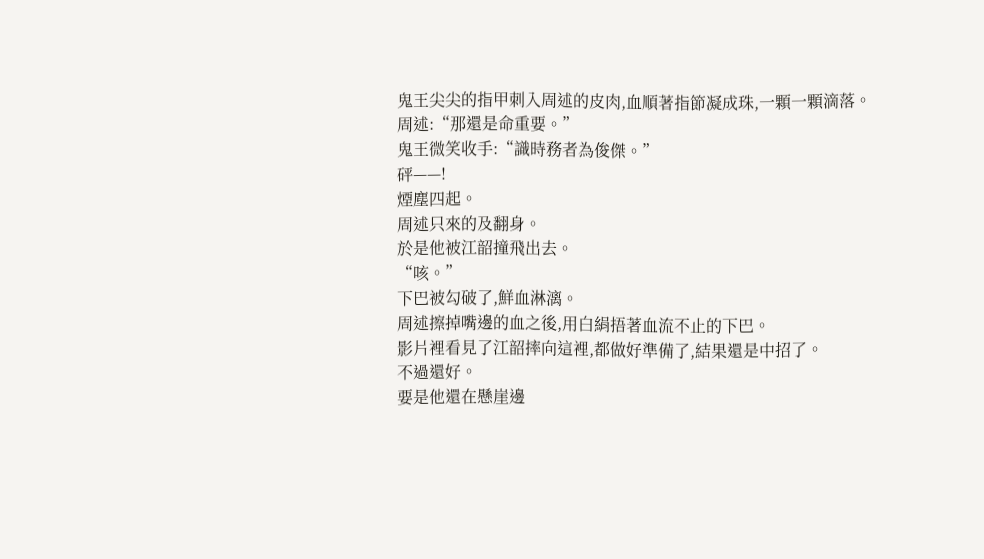鬼王尖尖的指甲刺入周述的皮肉,血順著指節凝成珠,一顆一顆滴落。
周述:“那還是命重要。”
鬼王微笑收手:“識時務者為俊傑。”
砰——!
煙塵四起。
周述只來的及翻身。
於是他被江韶撞飛出去。
“咳。”
下巴被勾破了,鮮血淋漓。
周述擦掉嘴邊的血之後,用白絹捂著血流不止的下巴。
影片裡看見了江韶摔向這裡,都做好準備了,結果還是中招了。
不過還好。
要是他還在懸崖邊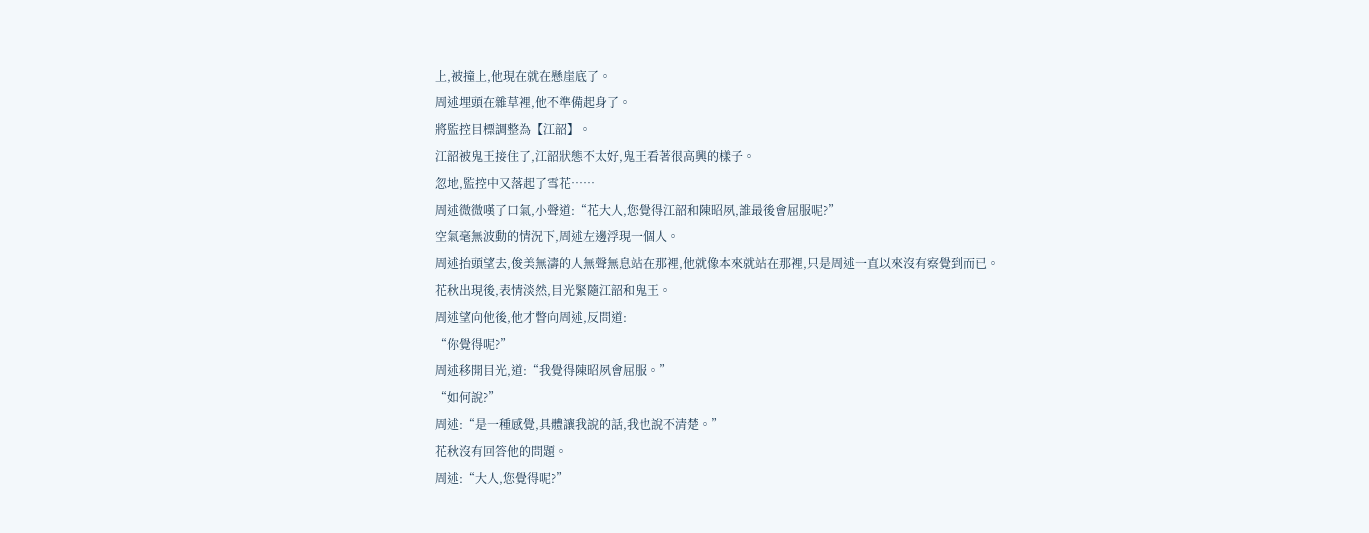上,被撞上,他現在就在懸崖底了。
周述埋頭在雜草裡,他不準備起身了。
將監控目標調整為【江韶】。
江韶被鬼王接住了,江韶狀態不太好,鬼王看著很高興的樣子。
忽地,監控中又落起了雪花……
周述微微嘆了口氣,小聲道:“花大人,您覺得江韶和陳昭夙,誰最後會屈服呢?”
空氣毫無波動的情況下,周述左邊浮現一個人。
周述抬頭望去,俊美無濤的人無聲無息站在那裡,他就像本來就站在那裡,只是周述一直以來沒有察覺到而已。
花秋出現後,表情淡然,目光緊隨江韶和鬼王。
周述望向他後,他才瞥向周述,反問道:
“你覺得呢?”
周述移開目光,道:“我覺得陳昭夙會屈服。”
“如何說?”
周述:“是一種感覺,具體讓我說的話,我也說不清楚。”
花秋沒有回答他的問題。
周述:“大人,您覺得呢?”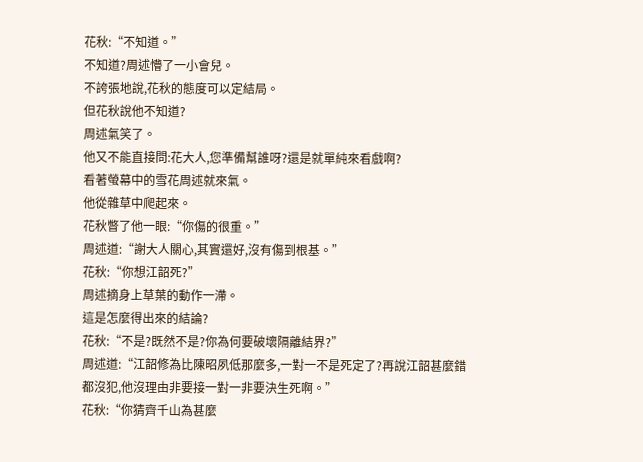花秋:“不知道。”
不知道?周述懵了一小會兒。
不誇張地說,花秋的態度可以定結局。
但花秋說他不知道?
周述氣笑了。
他又不能直接問:花大人,您準備幫誰呀?還是就單純來看戲啊?
看著螢幕中的雪花周述就來氣。
他從雜草中爬起來。
花秋瞥了他一眼:“你傷的很重。”
周述道:“謝大人關心,其實還好,沒有傷到根基。”
花秋:“你想江韶死?”
周述摘身上草葉的動作一滯。
這是怎麼得出來的結論?
花秋:“不是?既然不是?你為何要破壞隔離結界?”
周述道:“江韶修為比陳昭夙低那麼多,一對一不是死定了?再說江韶甚麼錯都沒犯,他沒理由非要接一對一非要決生死啊。”
花秋:“你猜齊千山為甚麼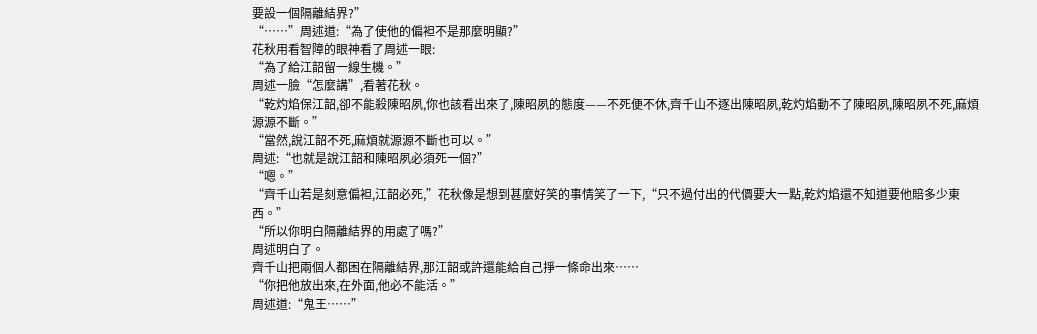要設一個隔離結界?”
“……”周述道:“為了使他的偏袒不是那麼明顯?”
花秋用看智障的眼神看了周述一眼:
“為了給江韶留一線生機。”
周述一臉“怎麼講”,看著花秋。
“乾灼焰保江韶,卻不能殺陳昭夙,你也該看出來了,陳昭夙的態度——不死便不休,齊千山不逐出陳昭夙,乾灼焰動不了陳昭夙,陳昭夙不死,麻煩源源不斷。”
“當然,說江韶不死,麻煩就源源不斷也可以。”
周述:“也就是說江韶和陳昭夙必須死一個?”
“嗯。”
“齊千山若是刻意偏袒,江韶必死,”花秋像是想到甚麼好笑的事情笑了一下,“只不過付出的代價要大一點,乾灼焰還不知道要他賠多少東西。”
“所以你明白隔離結界的用處了嗎?”
周述明白了。
齊千山把兩個人都困在隔離結界,那江韶或許還能給自己掙一條命出來……
“你把他放出來,在外面,他必不能活。”
周述道:“鬼王……”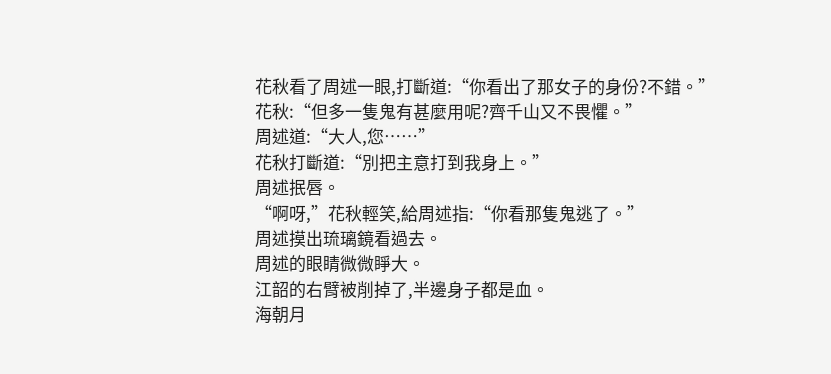花秋看了周述一眼,打斷道:“你看出了那女子的身份?不錯。”
花秋:“但多一隻鬼有甚麼用呢?齊千山又不畏懼。”
周述道:“大人,您……”
花秋打斷道:“別把主意打到我身上。”
周述抿唇。
“啊呀,”花秋輕笑,給周述指:“你看那隻鬼逃了。”
周述摸出琉璃鏡看過去。
周述的眼睛微微睜大。
江韶的右臂被削掉了,半邊身子都是血。
海朝月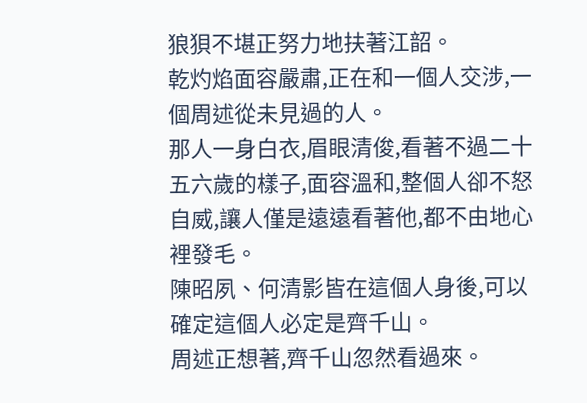狼狽不堪正努力地扶著江韶。
乾灼焰面容嚴肅,正在和一個人交涉,一個周述從未見過的人。
那人一身白衣,眉眼清俊,看著不過二十五六歲的樣子,面容溫和,整個人卻不怒自威,讓人僅是遠遠看著他,都不由地心裡發毛。
陳昭夙、何清影皆在這個人身後,可以確定這個人必定是齊千山。
周述正想著,齊千山忽然看過來。